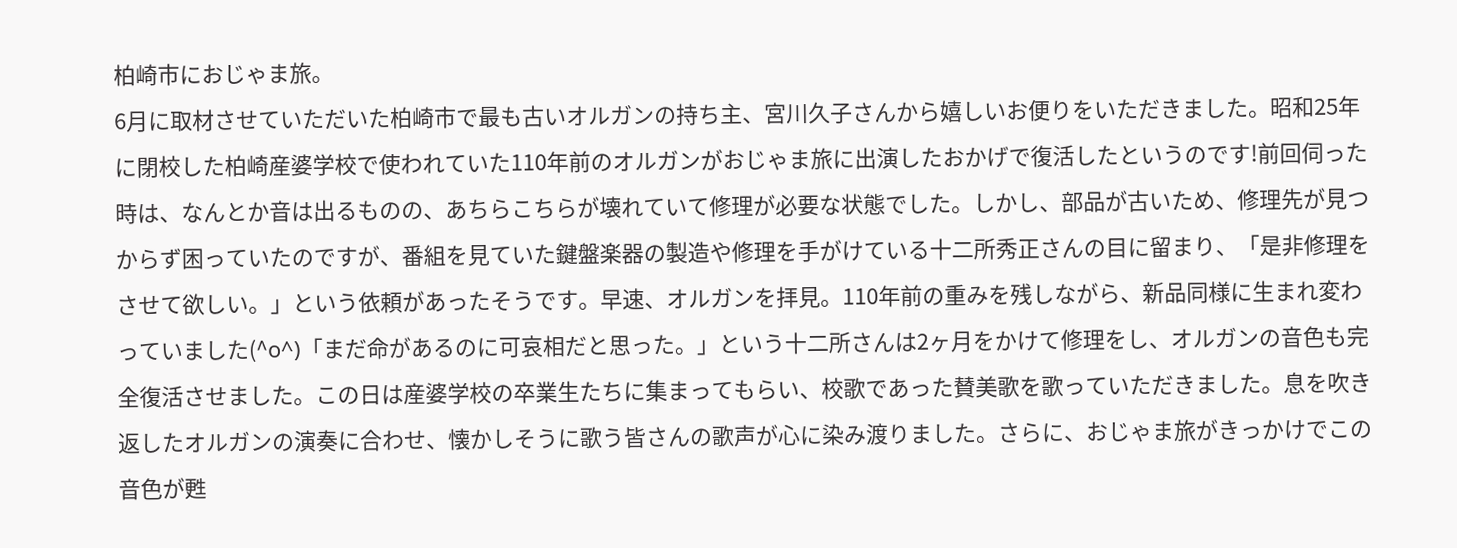柏崎市におじゃま旅。
6月に取材させていただいた柏崎市で最も古いオルガンの持ち主、宮川久子さんから嬉しいお便りをいただきました。昭和25年に閉校した柏崎産婆学校で使われていた110年前のオルガンがおじゃま旅に出演したおかげで復活したというのです!前回伺った時は、なんとか音は出るものの、あちらこちらが壊れていて修理が必要な状態でした。しかし、部品が古いため、修理先が見つからず困っていたのですが、番組を見ていた鍵盤楽器の製造や修理を手がけている十二所秀正さんの目に留まり、「是非修理をさせて欲しい。」という依頼があったそうです。早速、オルガンを拝見。110年前の重みを残しながら、新品同様に生まれ変わっていました(^o^)「まだ命があるのに可哀相だと思った。」という十二所さんは2ヶ月をかけて修理をし、オルガンの音色も完全復活させました。この日は産婆学校の卒業生たちに集まってもらい、校歌であった賛美歌を歌っていただきました。息を吹き返したオルガンの演奏に合わせ、懐かしそうに歌う皆さんの歌声が心に染み渡りました。さらに、おじゃま旅がきっかけでこの音色が甦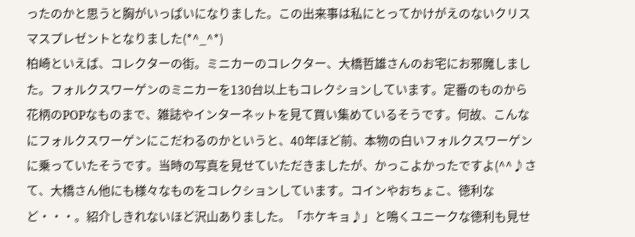ったのかと思うと胸がいっぱいになりました。この出来事は私にとってかけがえのないクリスマスプレゼントとなりました(*^_^*)
柏崎といえば、コレクターの街。ミニカーのコレクター、大橋哲雄さんのお宅にお邪魔しました。フォルクスワーゲンのミニカーを130台以上もコレクションしています。定番のものから花柄のPOPなものまで、雑誌やインターネットを見て買い集めているそうです。何故、こんなにフォルクスワーゲンにこだわるのかというと、40年ほど前、本物の白いフォルクスワーゲンに乗っていたそうです。当時の写真を見せていただきましたが、かっこよかったですよ(^^♪さて、大橋さん他にも様々なものをコレクションしています。コインやおちょこ、徳利など・・・。紹介しきれないほど沢山ありました。「ホケキョ♪」と鳴くユニークな徳利も見せ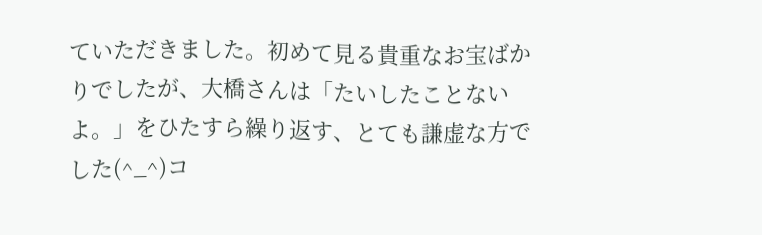ていただきました。初めて見る貴重なお宝ばかりでしたが、大橋さんは「たいしたことないよ。」をひたすら繰り返す、とても謙虚な方でした(^_^)コ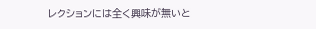レクションには全く興味が無いと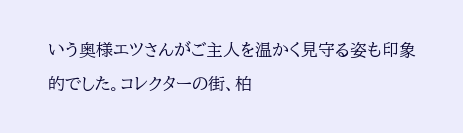いう奥様エツさんがご主人を温かく見守る姿も印象的でした。コレクターの街、柏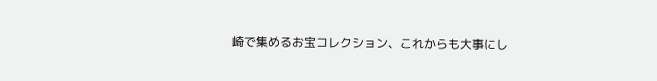崎で集めるお宝コレクション、これからも大事にし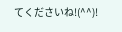てくださいね!(^^)!